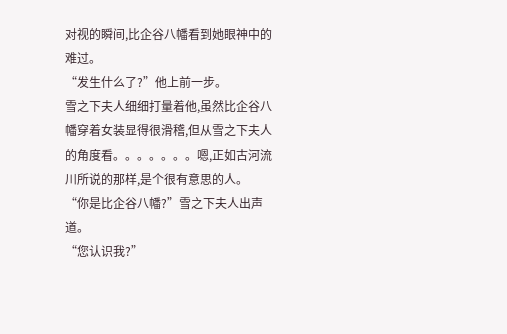对视的瞬间,比企谷八幡看到她眼神中的难过。
“发生什么了?”他上前一步。
雪之下夫人细细打量着他,虽然比企谷八幡穿着女装显得很滑稽,但从雪之下夫人的角度看。。。。。。。嗯,正如古河流川所说的那样,是个很有意思的人。
“你是比企谷八幡?”雪之下夫人出声道。
“您认识我?”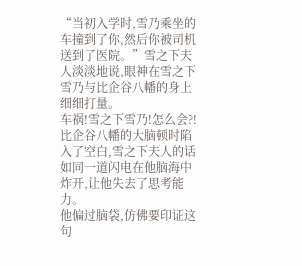“当初入学时,雪乃乘坐的车撞到了你,然后你被司机送到了医院。”雪之下夫人淡淡地说,眼神在雪之下雪乃与比企谷八幡的身上细细打量。
车祸!雪之下雪乃!怎么会?!
比企谷八幡的大脑顿时陷入了空白,雪之下夫人的话如同一道闪电在他脑海中炸开,让他失去了思考能力。
他偏过脑袋,仿佛要印证这句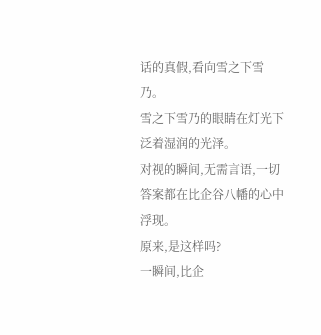话的真假,看向雪之下雪乃。
雪之下雪乃的眼睛在灯光下泛着湿润的光泽。
对视的瞬间,无需言语,一切答案都在比企谷八幡的心中浮现。
原来,是这样吗?
一瞬间,比企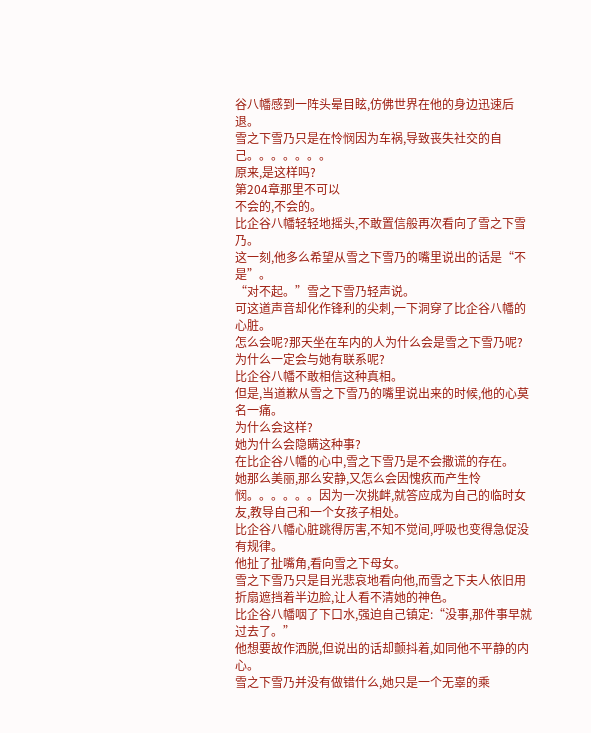谷八幡感到一阵头晕目眩,仿佛世界在他的身边迅速后退。
雪之下雪乃只是在怜悯因为车祸,导致丧失社交的自己。。。。。。。
原来,是这样吗?
第204章那里不可以
不会的,不会的。
比企谷八幡轻轻地摇头,不敢置信般再次看向了雪之下雪乃。
这一刻,他多么希望从雪之下雪乃的嘴里说出的话是“不是”。
“对不起。”雪之下雪乃轻声说。
可这道声音却化作锋利的尖刺,一下洞穿了比企谷八幡的心脏。
怎么会呢?那天坐在车内的人为什么会是雪之下雪乃呢?为什么一定会与她有联系呢?
比企谷八幡不敢相信这种真相。
但是,当道歉从雪之下雪乃的嘴里说出来的时候,他的心莫名一痛。
为什么会这样?
她为什么会隐瞒这种事?
在比企谷八幡的心中,雪之下雪乃是不会撒谎的存在。
她那么美丽,那么安静,又怎么会因愧疚而产生怜悯。。。。。。因为一次挑衅,就答应成为自己的临时女友,教导自己和一个女孩子相处。
比企谷八幡心脏跳得厉害,不知不觉间,呼吸也变得急促没有规律。
他扯了扯嘴角,看向雪之下母女。
雪之下雪乃只是目光悲哀地看向他,而雪之下夫人依旧用折扇遮挡着半边脸,让人看不清她的神色。
比企谷八幡咽了下口水,强迫自己镇定:“没事,那件事早就过去了。”
他想要故作洒脱,但说出的话却颤抖着,如同他不平静的内心。
雪之下雪乃并没有做错什么,她只是一个无辜的乘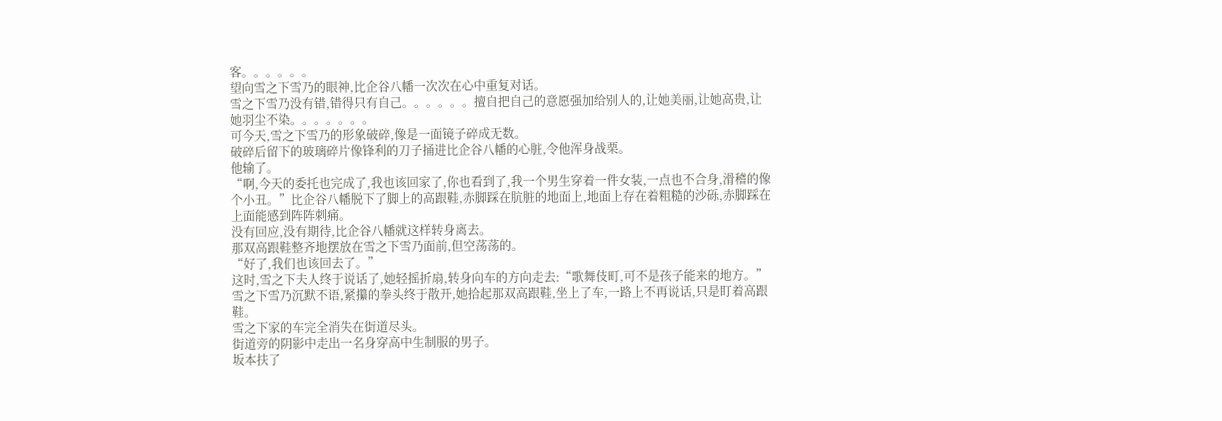客。。。。。。
望向雪之下雪乃的眼神,比企谷八幡一次次在心中重复对话。
雪之下雪乃没有错,错得只有自己。。。。。。擅自把自己的意愿强加给别人的,让她美丽,让她高贵,让她羽尘不染。。。。。。。
可今天,雪之下雪乃的形象破碎,像是一面镜子碎成无数。
破碎后留下的玻璃碎片像锋利的刀子捅进比企谷八幡的心脏,令他浑身战栗。
他输了。
“啊,今天的委托也完成了,我也该回家了,你也看到了,我一个男生穿着一件女装,一点也不合身,滑稽的像个小丑。”比企谷八幡脱下了脚上的高跟鞋,赤脚踩在肮脏的地面上,地面上存在着粗糙的沙砾,赤脚踩在上面能感到阵阵刺痛。
没有回应,没有期待,比企谷八幡就这样转身离去。
那双高跟鞋整齐地摆放在雪之下雪乃面前,但空荡荡的。
“好了,我们也该回去了。”
这时,雪之下夫人终于说话了,她轻摇折扇,转身向车的方向走去:“歌舞伎町,可不是孩子能来的地方。”
雪之下雪乃沉默不语,紧攥的拳头终于散开,她拾起那双高跟鞋,坐上了车,一路上不再说话,只是盯着高跟鞋。
雪之下家的车完全消失在街道尽头。
街道旁的阴影中走出一名身穿高中生制服的男子。
坂本扶了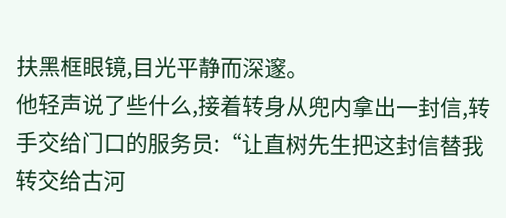扶黑框眼镜,目光平静而深邃。
他轻声说了些什么,接着转身从兜内拿出一封信,转手交给门口的服务员:“让直树先生把这封信替我转交给古河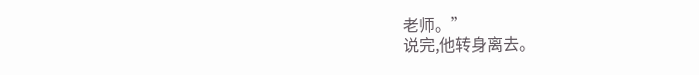老师。”
说完,他转身离去。